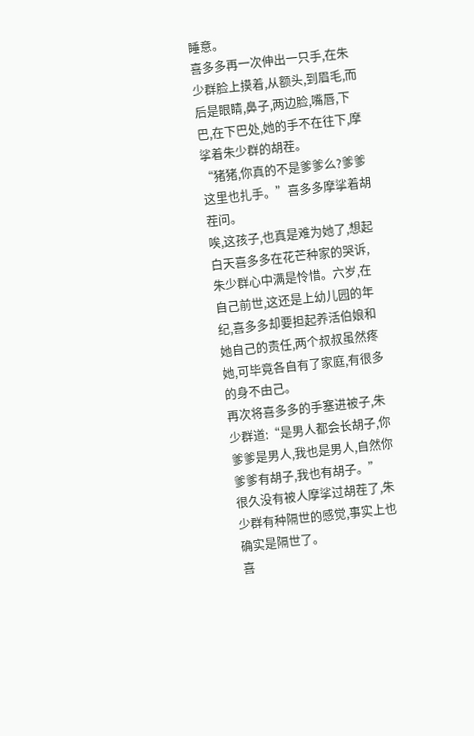睡意。
喜多多再一次伸出一只手,在朱少群脸上摸着,从额头,到眉毛,而后是眼睛,鼻子,两边脸,嘴唇,下巴,在下巴处,她的手不在往下,摩挲着朱少群的胡茬。
“猪猪,你真的不是爹爹么?爹爹这里也扎手。”喜多多摩挲着胡茬问。
唉,这孩子,也真是难为她了,想起白天喜多多在花芒种家的哭诉,朱少群心中满是怜惜。六岁,在自己前世,这还是上幼儿园的年纪,喜多多却要担起养活伯娘和她自己的责任,两个叔叔虽然疼她,可毕竟各自有了家庭,有很多的身不由己。
再次将喜多多的手塞进被子,朱少群道:“是男人都会长胡子,你爹爹是男人,我也是男人,自然你爹爹有胡子,我也有胡子。”
很久没有被人摩挲过胡茬了,朱少群有种隔世的感觉,事实上也确实是隔世了。
喜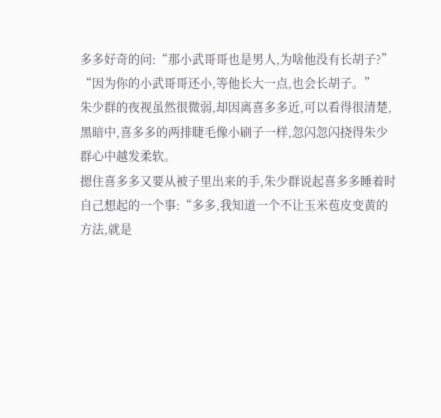多多好奇的问:“那小武哥哥也是男人,为啥他没有长胡子?”
“因为你的小武哥哥还小,等他长大一点,也会长胡子。”
朱少群的夜视虽然很微弱,却因离喜多多近,可以看得很清楚,黑暗中,喜多多的两排睫毛像小刷子一样,忽闪忽闪挠得朱少群心中越发柔软。
摁住喜多多又要从被子里出来的手,朱少群说起喜多多睡着时自己想起的一个事:“多多,我知道一个不让玉米苞皮变黄的方法,就是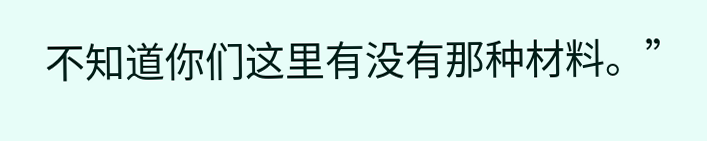不知道你们这里有没有那种材料。”